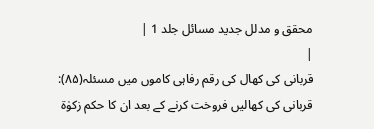محقق و مدلل جدید مسائل جلد 1 |
|
قربانی کی کھال کی رقم رفاہی کاموں میں مسئلہ(۸۵): قربانی کی کھالیں فروخت کرنے کے بعد ان کا حکم زکوٰۃ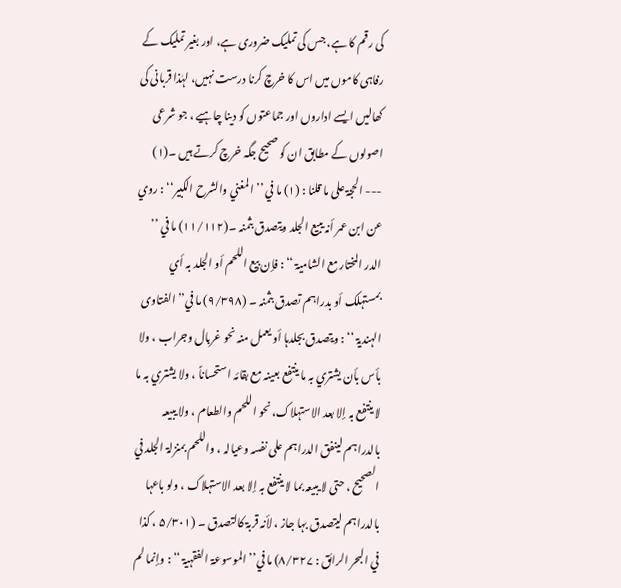کی رقم کا ہے، جس کی تملیک ضروری ہے، اور بغیر تملیک کے رفاہی کاموں میں اس کا خرچ کرنا درست نہیں، لہٰذا قربانی کی کھالیں ایسے اداروں اور جماعتوں کو دینا چاہیے ، جو شرعی اصولوں کے مطابق ان کو صحیح جگہ خرچ کرتے ہیں ۔(۱) --- الحجۃ علی ما قلنا : (۱) ما في ’’ المغني والشرح الکبیر‘‘ : روي عن ابن عمر أنہ یبیع الجلد ویتصدق بثمنہ ۔(۱۱/۱۱۲) ما في ’’ الدر المختار مع الشامیۃ ‘‘ : فإن بیع اللحم أو الجلد بہ أي بمستہلک أو بدراہم تصدق بثمنہ ۔ (۹/۳۹۸) ما في’’ الفتاوی الہندیۃ ‘‘ : ویتصدق بجلدہا أو یعمل منہ نحو غربال وجراب ، ولا بأس بأن یشتري بہ ما ینتفع بعینہ مع بقائہ استحساناً ، ولا یشتري بہ ما لا ینتفع بہ إلا بعد الاستہلاک، نحو اللحم والطعام ، ولا یبیعہ بالدراہم لینفق الدراہم علی نفسہ وعیالہ ، واللحم بمنزلۃ الجلد في الصحیح ، حتی لا یبیعہ بما لا ینتفع بہ إلا بعد الاستہلاک ، ولو باعہا بالدراہم لیتصدق بہا جاز ، لأنہ قربۃ کالتصدق ۔ (۵/۳۰۱ ، کذا في البحر الرائق : ۸/۳۲۷) ما في’’ الموسوعۃ الفقہیۃ ‘‘ : وإنما لم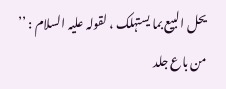یحل البیع بما یستہلک ، لقولہ علیہ السلام : ’’ من باع جلد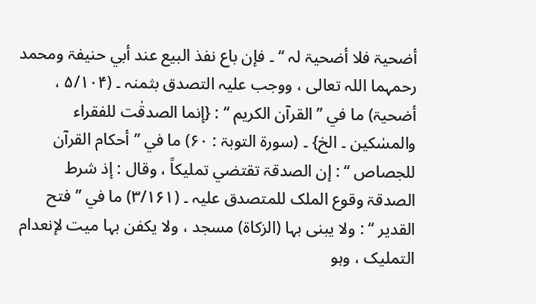أضحیۃ فلا أضحیۃ لہ ‘‘ ۔ فإن باع نفذ البیع عند أبي حنیفۃ ومحمد رحمہما اللہ تعالی ، ووجب علیہ التصدق بثمنہ ۔ (۵/۱۰۴ ، أضحیۃ) ما في ’’ القرآن الکریم ‘‘ : {إنما الصدقٰت للفقراء والمسٰکین ۔ الخ} ۔ (سورۃ التوبۃ : ۶۰) ما في ’’ أحکام القرآن للجصاص ‘‘ : إن الصدقۃ تقتضي تملیکاً ، وقال : إذ شرط الصدقۃ وقوع الملک للمتصدق علیہ ۔ (۳/۱۶۱) ما في ’’ فتح القدیر ‘‘ : ولا یبنی بہا (الزکاۃ) مسجد ، ولا یکفن بہا میت لإنعدام التملیک ، وہو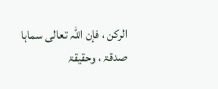الرکن ، فإن اللہ تعالی سماہا صدقۃ ، وحقیقۃ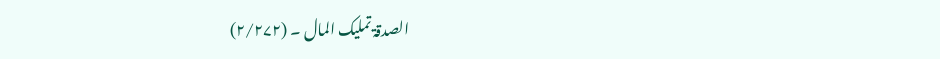الصدقۃ تملیک المال ۔ (۲/۲۷۲)